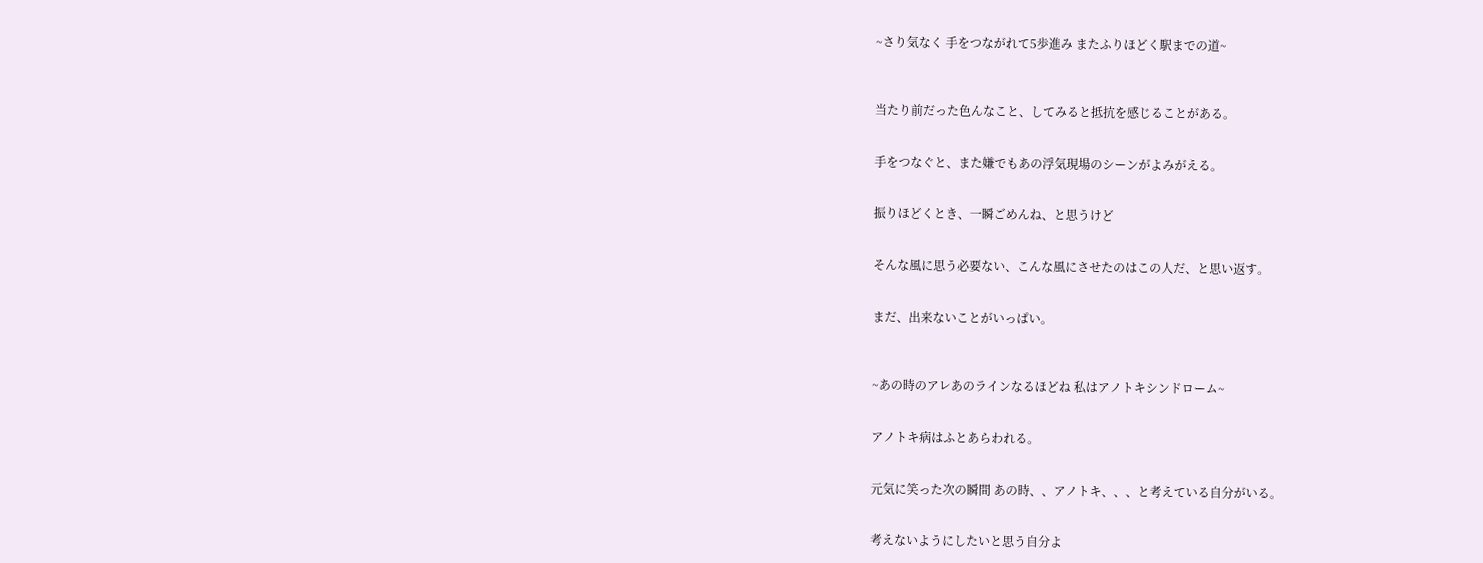~さり気なく 手をつながれて5歩進み またふりほどく駅までの道~



当たり前だった色んなこと、してみると抵抗を感じることがある。


手をつなぐと、また嫌でもあの浮気現場のシーンがよみがえる。


振りほどくとき、一瞬ごめんね、と思うけど


そんな風に思う必要ない、こんな風にさせたのはこの人だ、と思い返す。


まだ、出来ないことがいっぱい。



~あの時のアレあのラインなるほどね 私はアノトキシンドローム~


アノトキ病はふとあらわれる。


元気に笑った次の瞬間 あの時、、アノトキ、、、と考えている自分がいる。


考えないようにしたいと思う自分よ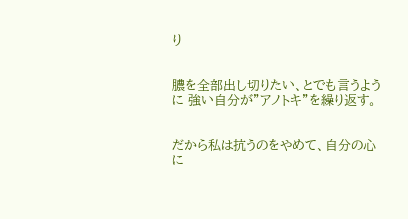り


膿を全部出し切りたい、とでも言うように 強い自分が”アノトキ”を繰り返す。


だから私は抗うのをやめて、自分の心に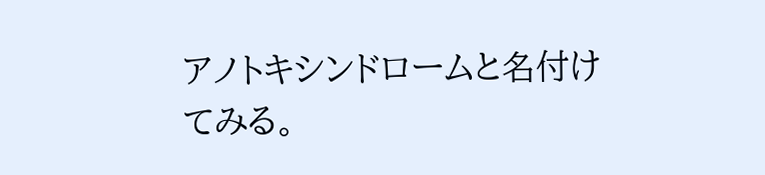アノトキシンドロームと名付けてみる。